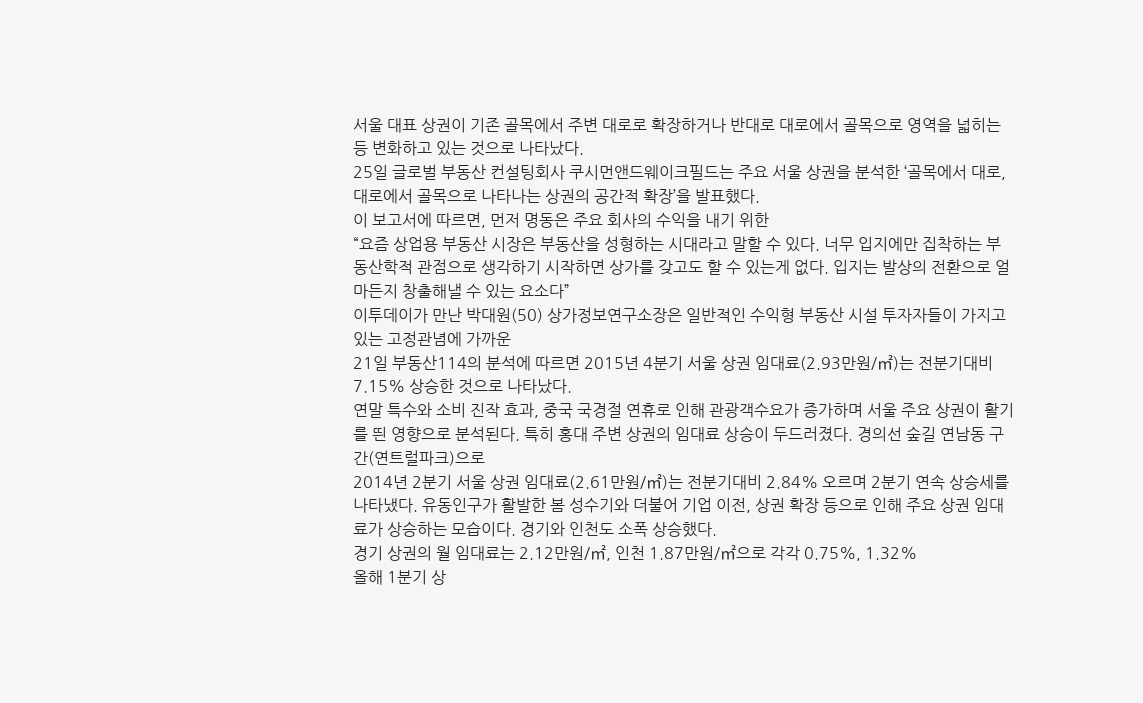서울 대표 상권이 기존 골목에서 주변 대로로 확장하거나 반대로 대로에서 골목으로 영역을 넓히는 등 변화하고 있는 것으로 나타났다.
25일 글로벌 부동산 컨설팅회사 쿠시먼앤드웨이크필드는 주요 서울 상권을 분석한 ‘골목에서 대로, 대로에서 골목으로 나타나는 상권의 공간적 확장’을 발표했다.
이 보고서에 따르면, 먼저 명동은 주요 회사의 수익을 내기 위한
“요즘 상업용 부동산 시장은 부동산을 성형하는 시대라고 말할 수 있다. 너무 입지에만 집착하는 부동산학적 관점으로 생각하기 시작하면 상가를 갖고도 할 수 있는게 없다. 입지는 발상의 전환으로 얼마든지 창출해낼 수 있는 요소다”
이투데이가 만난 박대원(50) 상가정보연구소장은 일반적인 수익형 부동산 시설 투자자들이 가지고 있는 고정관념에 가까운
21일 부동산114의 분석에 따르면 2015년 4분기 서울 상권 임대료(2.93만원/㎡)는 전분기대비 7.15% 상승한 것으로 나타났다.
연말 특수와 소비 진작 효과, 중국 국경절 연휴로 인해 관광객수요가 증가하며 서울 주요 상권이 활기를 띈 영향으로 분석된다. 특히 홍대 주변 상권의 임대료 상승이 두드러졌다. 경의선 숲길 연남동 구간(연트럴파크)으로
2014년 2분기 서울 상권 임대료(2.61만원/㎡)는 전분기대비 2.84% 오르며 2분기 연속 상승세를 나타냈다. 유동인구가 활발한 봄 성수기와 더불어 기업 이전, 상권 확장 등으로 인해 주요 상권 임대료가 상승하는 모습이다. 경기와 인천도 소폭 상승했다.
경기 상권의 월 임대료는 2.12만원/㎡, 인천 1.87만원/㎡으로 각각 0.75%, 1.32%
올해 1분기 상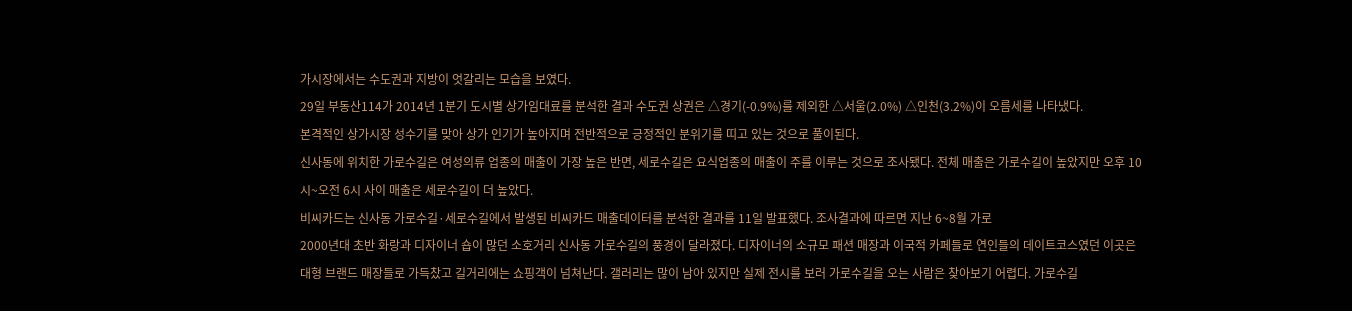가시장에서는 수도권과 지방이 엇갈리는 모습을 보였다.
29일 부동산114가 2014년 1분기 도시별 상가임대료를 분석한 결과 수도권 상권은 △경기(-0.9%)를 제외한 △서울(2.0%) △인천(3.2%)이 오름세를 나타냈다.
본격적인 상가시장 성수기를 맞아 상가 인기가 높아지며 전반적으로 긍정적인 분위기를 띠고 있는 것으로 풀이된다.
신사동에 위치한 가로수길은 여성의류 업종의 매출이 가장 높은 반면, 세로수길은 요식업종의 매출이 주를 이루는 것으로 조사됐다. 전체 매출은 가로수길이 높았지만 오후 10시~오전 6시 사이 매출은 세로수길이 더 높았다.
비씨카드는 신사동 가로수길·세로수길에서 발생된 비씨카드 매출데이터를 분석한 결과를 11일 발표했다. 조사결과에 따르면 지난 6~8월 가로
2000년대 초반 화랑과 디자이너 숍이 많던 소호거리 신사동 가로수길의 풍경이 달라졌다. 디자이너의 소규모 패션 매장과 이국적 카페들로 연인들의 데이트코스였던 이곳은 대형 브랜드 매장들로 가득찼고 길거리에는 쇼핑객이 넘쳐난다. 갤러리는 많이 남아 있지만 실제 전시를 보러 가로수길을 오는 사람은 찾아보기 어렵다. 가로수길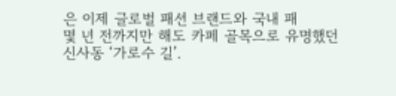은 이제 글로벌 패션 브랜드와 국내 패
몇 년 전까지만 해도 카페 골목으로 유명했던 신사동 ‘가로수 길’.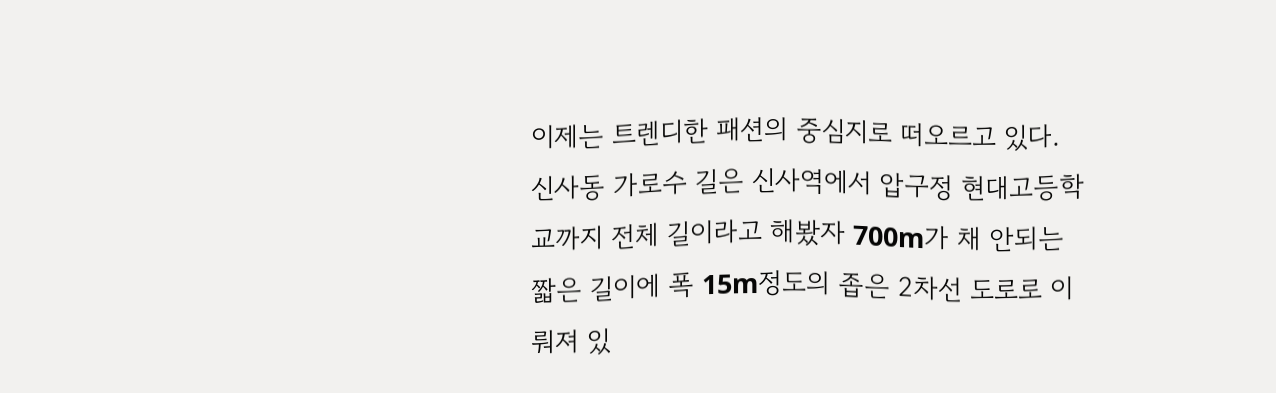이제는 트렌디한 패션의 중심지로 떠오르고 있다. 신사동 가로수 길은 신사역에서 압구정 현대고등학교까지 전체 길이라고 해봤자 700m가 채 안되는 짧은 길이에 폭 15m정도의 좁은 2차선 도로로 이뤄져 있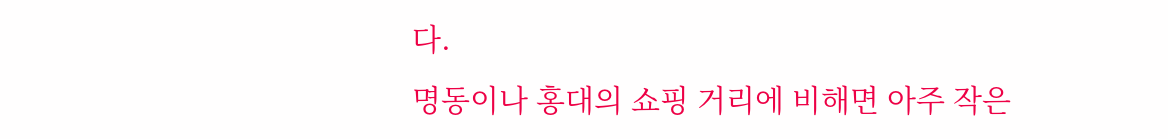다.
명동이나 홍대의 쇼핑 거리에 비해면 아주 작은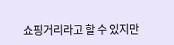쇼핑거리라고 할 수 있지만